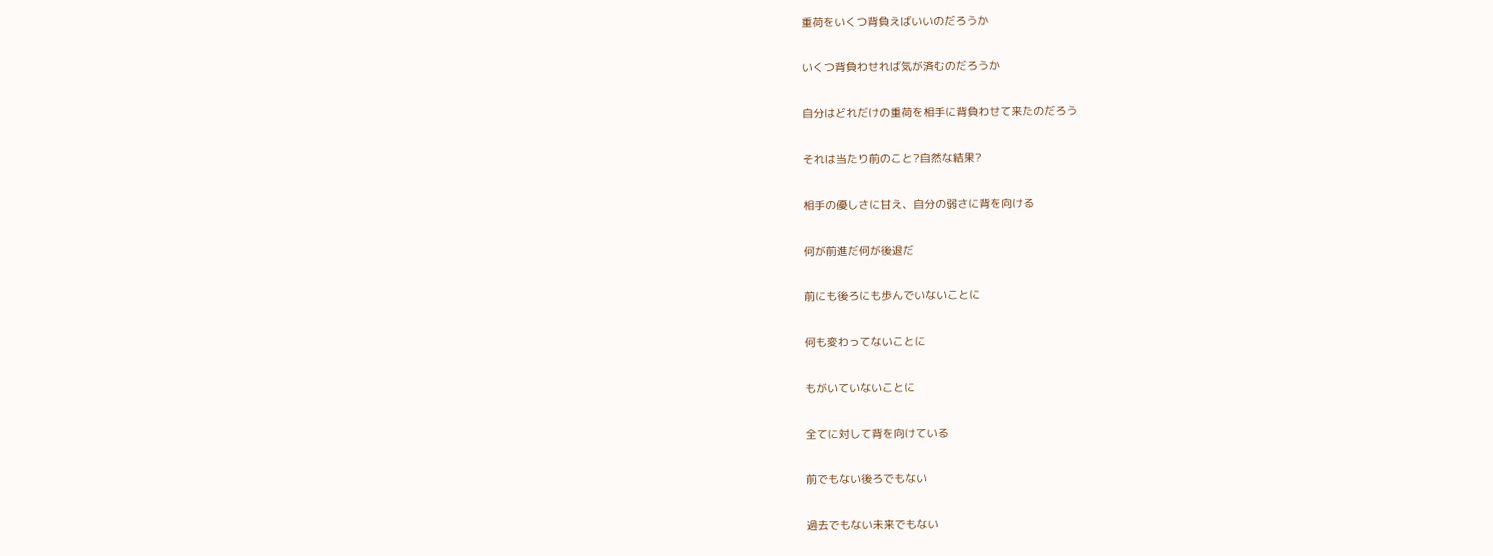重荷をいくつ背負えばいいのだろうか

いくつ背負わせれば気が済むのだろうか

自分はどれだけの重荷を相手に背負わせて来たのだろう

それは当たり前のこと?自然な結果?

相手の優しさに甘え、自分の弱さに背を向ける

何が前進だ何が後退だ

前にも後ろにも歩んでいないことに

何も変わってないことに

もがいていないことに

全てに対して背を向けている

前でもない後ろでもない

過去でもない未来でもない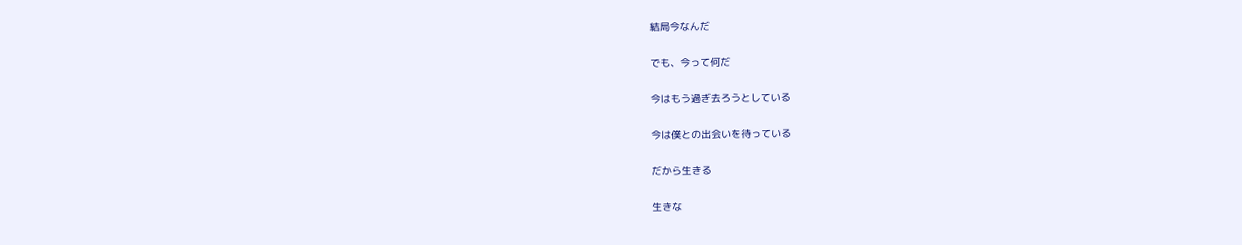結局今なんだ

でも、今って何だ

今はもう過ぎ去ろうとしている

今は僕との出会いを待っている

だから生きる

生きな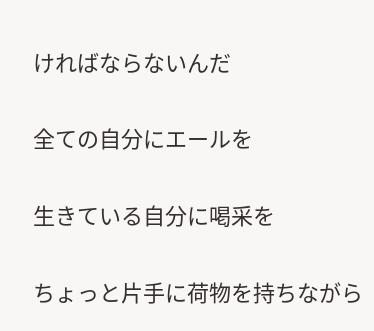ければならないんだ

全ての自分にエールを

生きている自分に喝采を

ちょっと片手に荷物を持ちながら